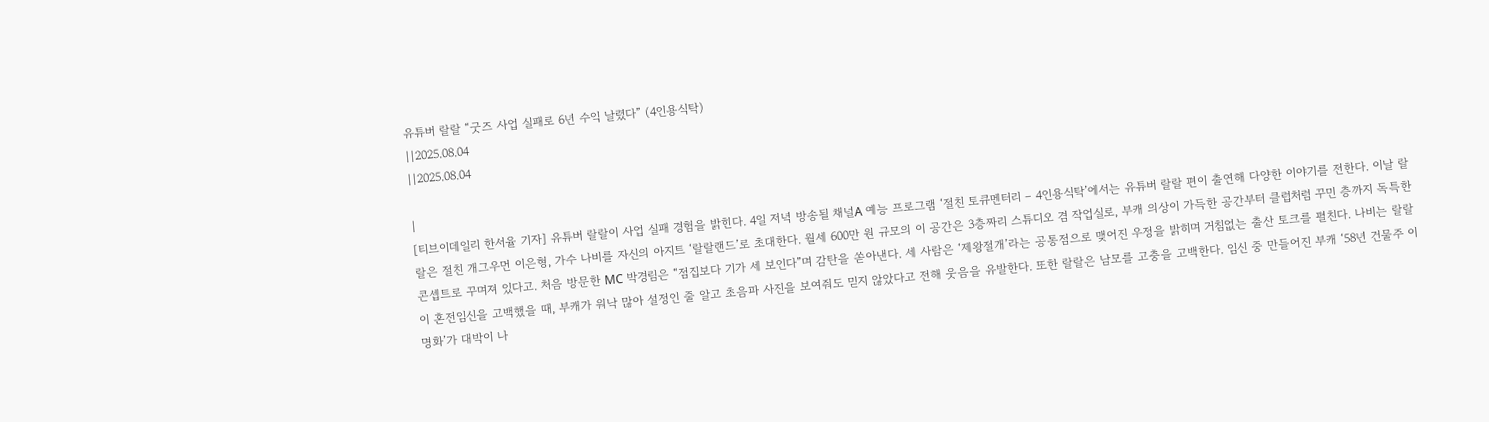유튜버 랄랄 “굿즈 사업 실패로 6년 수익 날렸다” (4인용식탁)
||2025.08.04
||2025.08.04

|
[티브이데일리 한서율 기자] 유튜버 랄랄이 사업 실패 경험을 밝힌다. 4일 저녁 방송될 채널A 예능 프로그램 ‘절친 토큐멘터리 – 4인용식탁’에서는 유튜버 랄랄 편이 출연해 다양한 이야기를 전한다. 이날 랄랄은 절친 개그우먼 이은형, 가수 나비를 자신의 아지트 ‘랄랄랜드’로 초대한다. 월세 600만 원 규모의 이 공간은 3층짜리 스튜디오 겸 작업실로, 부캐 의상이 가득한 공간부터 클럽처럼 꾸민 층까지 독특한 콘셉트로 꾸며져 있다고. 처음 방문한 MC 박경림은 “점집보다 기가 세 보인다”며 감탄을 쏟아낸다. 세 사람은 ‘제왕절개’라는 공통점으로 맺어진 우정을 밝히며 거침없는 출산 토크를 펼친다. 나비는 랄랄이 혼전임신을 고백했을 때, 부캐가 워낙 많아 설정인 줄 알고 초음파 사진을 보여줘도 믿지 않았다고 전해 웃음을 유발한다. 또한 랄랄은 남모를 고충을 고백한다. 임신 중 만들어진 부캐 ‘58년 건물주 이명화’가 대박이 나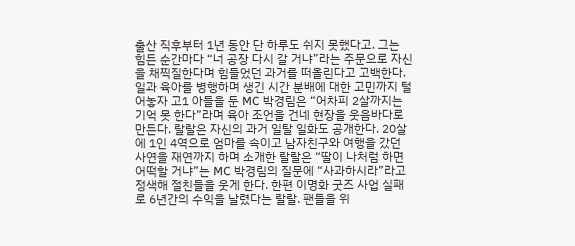출산 직후부터 1년 동안 단 하루도 쉬지 못했다고. 그는 힘든 순간마다 “너 공장 다시 갈 거냐”라는 주문으로 자신을 채찍질한다며 힘들었던 과거를 떠올린다고 고백한다. 일과 육아를 병행하며 생긴 시간 분배에 대한 고민까지 털어놓자 고1 아들을 둔 MC 박경림은 “어차피 2살까지는 기억 못 한다”라며 육아 조언을 건네 현장을 웃음바다로 만든다. 랄랄은 자신의 과거 일탈 일화도 공개한다. 20살에 1인 4역으로 엄마를 속이고 남자친구와 여행을 갔던 사연을 재연까지 하며 소개한 랄랄은 “딸이 나처럼 하면 어떡할 거냐”는 MC 박경림의 질문에 “사과하시라”라고 정색해 절친들을 웃게 한다. 한편 이명화 굿즈 사업 실패로 6년간의 수익을 날렸다는 랄랄. 팬들을 위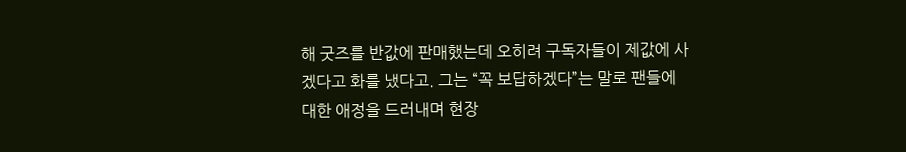해 굿즈를 반값에 판매했는데 오히려 구독자들이 제값에 사겠다고 화를 냈다고. 그는 “꼭 보답하겠다”는 말로 팬들에 대한 애정을 드러내며 현장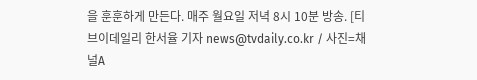을 훈훈하게 만든다. 매주 월요일 저녁 8시 10분 방송. [티브이데일리 한서율 기자 news@tvdaily.co.kr / 사진=채널A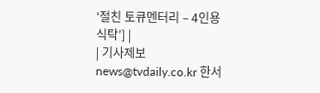‘절친 토큐멘터리 – 4인용식탁’] |
| 기사제보 news@tvdaily.co.kr 한서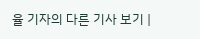율 기자의 다른 기사 보기 |